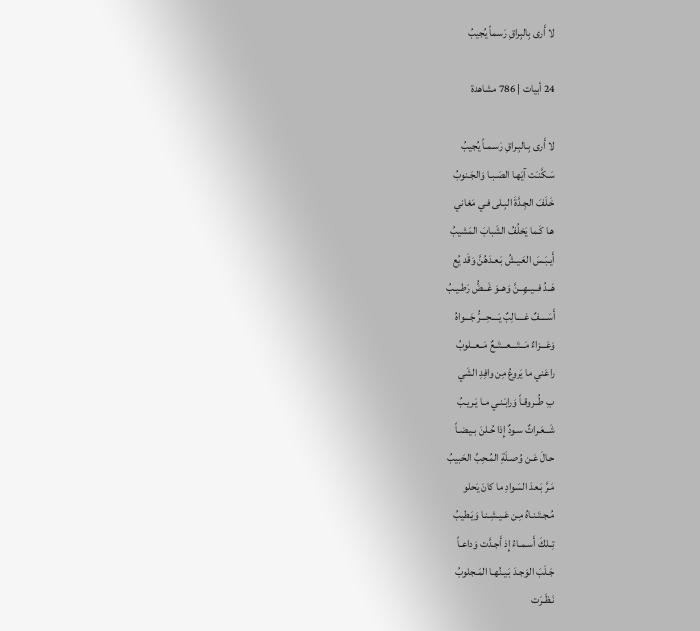لا أَرى بِالبِراقِ رَسماً يُجيبُ

24 أبيات | 786 مشاهدة

لا أَرى بِـالبِـراقِ رَسـمـاً يُجيبُ
سَـكَّنـَت آيَهـا الصَـبـا وَالجَـنوبُ
خَـلَفَ الجِـدَّةَ البِـلى فـي مَغاني
هـا كَـما يَخلُفُ الشَبابَ المَشيبُ
أَيـبَـسَ العَـيـشُ بَـعـدَهُنَّ وَقَد يُع
هَــدُ فــيــهِــنَّ وَهــوَ غَــضُّ رَطـيـبُ
أَسَــــفٌ غــــالِبٌ يَــــحِـــرُّ جَـــواهُ
وَعَـــزاءٌ مَـــتَـــعـــتَــعٌ مَــعــلوبُ
راعَني ما يَروعُ مِن وافِدِ الشَي
بِ طُــروقـاً وَرابَـنـي مـا يَـريـبُ
شَــعَـراتٌ سـودٌ إِذا حُـلنَ بـيـضـاً
حـالَ عَـن وُصـلَةِ المُـحِبِّ الحَبيبُ
مَـرَّ بَـعدَ السَوادِ ما كانَ يَحلو
مُـجـتَـنـاهُ مِـن عَـيـشِـنـا وَيَـطيبُ
تِــلكَ أَسـمـاءُ إِذ أَجـدَّت وَداعـاً
جَـلَبَ الوَجـدَ بَـيـنُهـا المَـجلوبُ
نَـظَـرَت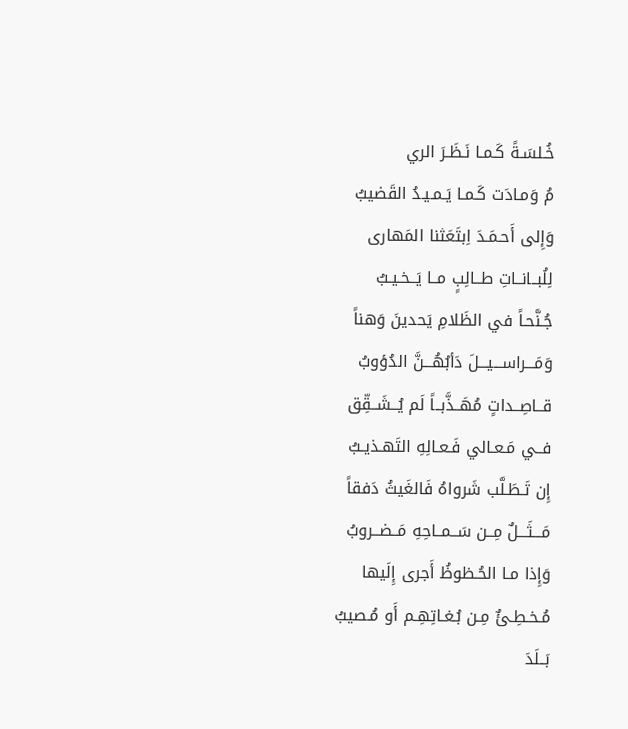خُـلسَـةً كَـمـا نَـظَـرَ الري
مُ وَمـادَت كَـمـا يَـمـيـدُ القَضيبُ
وَإِلى أَحـمَـدَ اِبتَعَثنا المَهارى
لِلُبــانــاتِ طــالِبٍ مــا يَــخـيـبُ
جُـنَّحـاً في الظَلامِ يَحدينَ وَهناً
وَمَـــراســـيـــلَ دَأبُهُـــنَّ الدُؤوبُ
قــاصِــداتٍ مُهَــذَّبــاً لَم يُــشَــقِّق
فــي مَـعـالي فَـعـالِهِ التَهـذيـبُ
إِن تَـطَـلَّب شَرواهُ فَالغَيثُ دَفقاً
مَـــثَـــلٌ مِــن سَــمــاحِهِ مَــضــروبُ
وَإِذا مـا الحُـظوظُ أَجرى إِلَيها
مُـخـطِـئٌ مِـن بُـغـاتِهِـم أَو مُـصيبُ
بَــلَدَ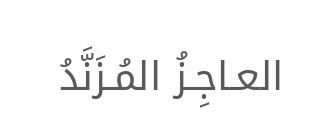العـاجِـزُ المُـزَنَّدُ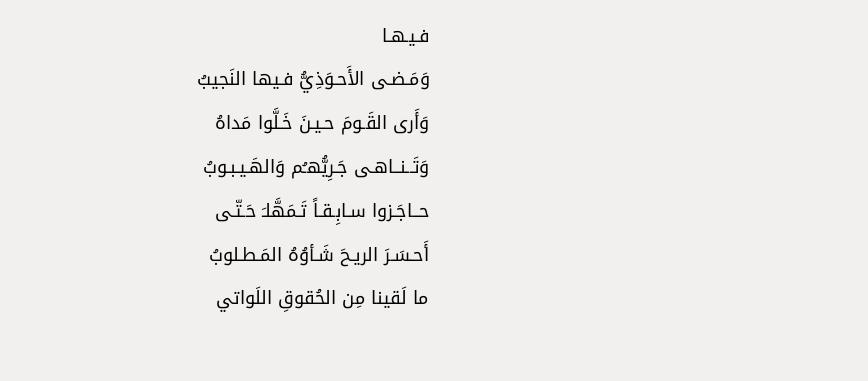فـيـهـا
وَمَـضـى الأَحـوَذِيُّ فـيها النَجيبُ
وَأَرى القَـومَ حـيـنَ خَـلَّوا مَداهُ
وَتَــنــاهـى جَـرِيُّهـُم وَالهَـيـبـوبُ
حــاجَـزوا سـابِـقـاً تَـمَهَّلـَ حَـتّـى
أَحـسَـرَ الريـحَ شَـأوُهُ المَـطـلوبُ
ما لَقينا مِن الحُقوقِ اللَواتي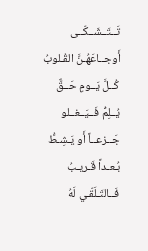تَــتَــشَــكّــى أَوجــاعَهُـنَّ القُـلوبُ
كُــلَّ يَــومٍ حَــقٌّ يُــلِمُّ فَــيَــغــلو
جَــزعــاً أَو يَـشِـطُّ بُـعـداً قَـريـبُ
فَــالتَـلَقّـي لَهُ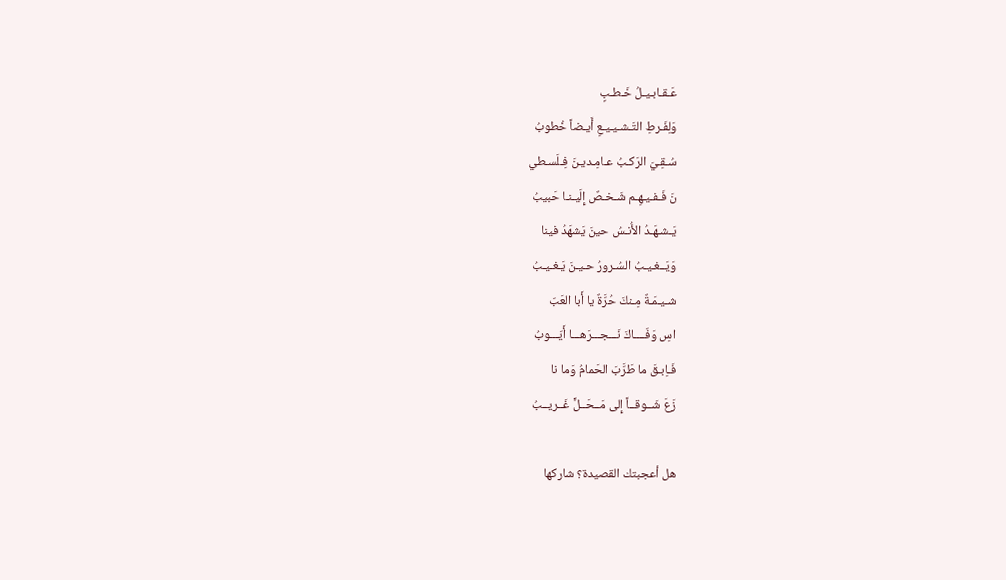عَـقـابـيـلُ خَـطـبٍ
وَلِفَـرطِ التَـشـيـيـعِ أَيـضاً خُطوبُ
سُـقِـيَ الرَكـبُ عـامِـديـنَ فِـلَسـطي
نَ فَـفـيـهِـم شَـخـصٌ إِلَيـنـا حَبيبُ
يَـشـهَـدُ الأُنـسُ حينَ يَشهَدُ فينا
وَيَــغـيـبُ السُـرورُ حـيـنَ يَـغـيـبُ
شـيـمَـةٌ مِـنكَ حُرَّةٌ يا أَبا العَبّ
اسِ وَفّــــاكَ نَـــجـــرَهـــا أَيّـــوبُ
فَـاِبـقَ ما طَرَّبَ الحَمامُ وَما نا
زَعَ شَــوقــاً إِلى مَــحَــلٍّ غَــريــبُ

هل أعجبتك القصيدة؟ شاركها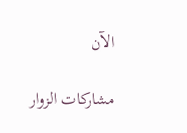الآن

مشاركات الزوار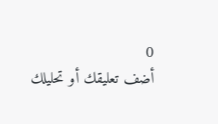0
أضف تعليقك أو تحليلك